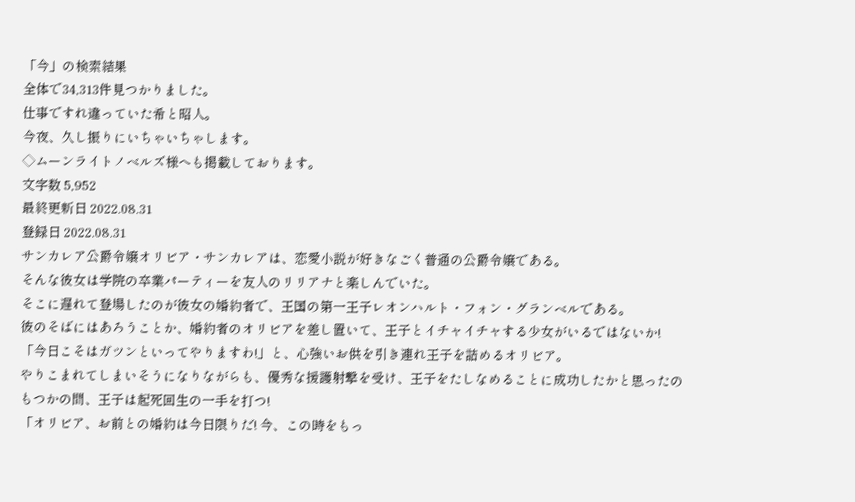「今」の検索結果
全体で34,313件見つかりました。
仕事ですれ違っていた希と昭人。
今夜、久し振りにいちゃいちゃします。
◇ムーンライトノベルズ様へも掲載しております。
文字数 5,952
最終更新日 2022.08.31
登録日 2022.08.31
サンカレア公爵令嬢オリビア・サンカレアは、恋愛小説が好きなごく普通の公爵令嬢である。
そんな彼女は学院の卒業パーティーを友人のリリアナと楽しんでいた。
そこに遅れて登場したのが彼女の婚約者で、王国の第一王子レオンハルト・フォン・グランベルである。
彼のそばにはあろうことか、婚約者のオリビアを差し置いて、王子とイチャイチャする少女がいるではないか!
「今日こそはガツンといってやりますわ!」と、心強いお供を引き連れ王子を詰めるオリビア。
やりこまれてしまいそうになりながらも、優秀な援護射撃を受け、王子をたしなめることに成功したかと思ったのもつかの間、王子は起死回生の一手を打つ!
「オリビア、お前との婚約は今日限りだ! 今、この時をもっ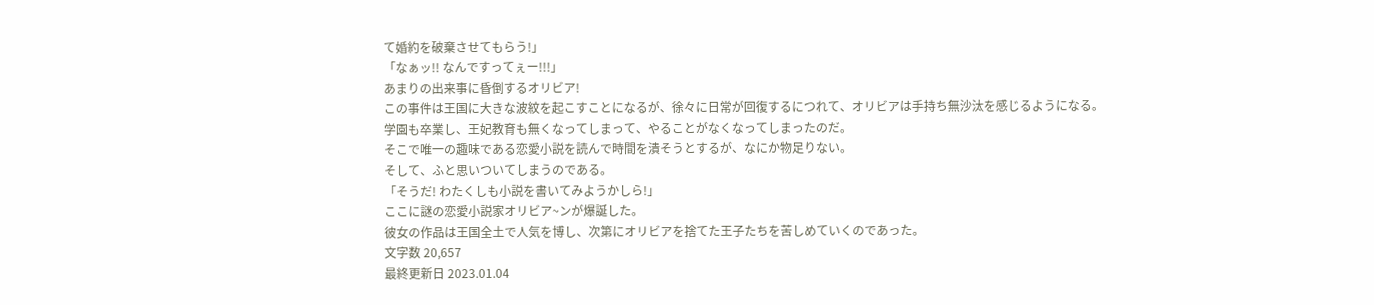て婚約を破棄させてもらう!」
「なぁッ!! なんですってぇー!!!」
あまりの出来事に昏倒するオリビア!
この事件は王国に大きな波紋を起こすことになるが、徐々に日常が回復するにつれて、オリビアは手持ち無沙汰を感じるようになる。
学園も卒業し、王妃教育も無くなってしまって、やることがなくなってしまったのだ。
そこで唯一の趣味である恋愛小説を読んで時間を潰そうとするが、なにか物足りない。
そして、ふと思いついてしまうのである。
「そうだ! わたくしも小説を書いてみようかしら!」
ここに謎の恋愛小説家オリビア~ンが爆誕した。
彼女の作品は王国全土で人気を博し、次第にオリビアを捨てた王子たちを苦しめていくのであった。
文字数 20,657
最終更新日 2023.01.04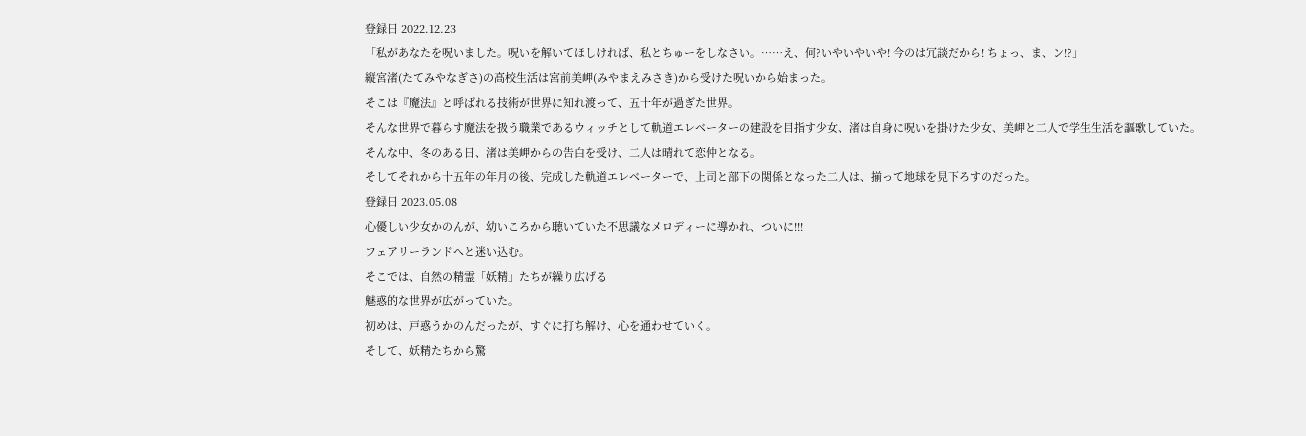登録日 2022.12.23
「私があなたを呪いました。呪いを解いてほしければ、私とちゅーをしなさい。……え、何?いやいやいや! 今のは冗談だから! ちょっ、ま、ン!?」
縦宮渚(たてみやなぎさ)の高校生活は宮前美岬(みやまえみさき)から受けた呪いから始まった。
そこは『魔法』と呼ばれる技術が世界に知れ渡って、五十年が過ぎた世界。
そんな世界で暮らす魔法を扱う職業であるウィッチとして軌道エレベーターの建設を目指す少女、渚は自身に呪いを掛けた少女、美岬と二人で学生生活を謳歌していた。
そんな中、冬のある日、渚は美岬からの告白を受け、二人は晴れて恋仲となる。
そしてそれから十五年の年月の後、完成した軌道エレベーターで、上司と部下の関係となった二人は、揃って地球を見下ろすのだった。
登録日 2023.05.08
心優しい少女かのんが、幼いころから聴いていた不思議なメロディーに導かれ、ついに!!!
フェアリーランドへと迷い込む。
そこでは、自然の精霊「妖精」たちが繰り広げる
魅惑的な世界が広がっていた。
初めは、戸惑うかのんだったが、すぐに打ち解け、心を通わせていく。
そして、妖精たちから驚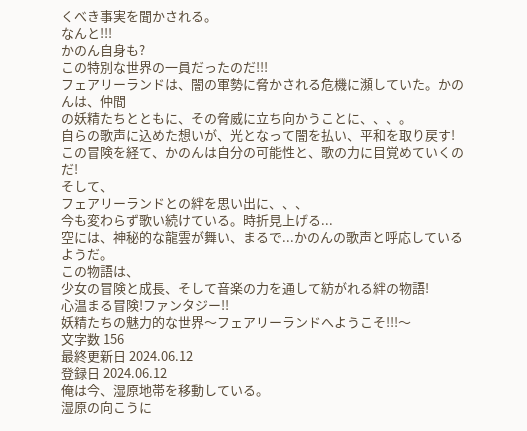くべき事実を聞かされる。
なんと!!!
かのん自身も?
この特別な世界の一員だったのだ!!!
フェアリーランドは、闇の軍勢に脅かされる危機に瀕していた。かのんは、仲間
の妖精たちとともに、その脅威に立ち向かうことに、、、。
自らの歌声に込めた想いが、光となって闇を払い、平和を取り戻す!
この冒険を経て、かのんは自分の可能性と、歌の力に目覚めていくのだ!
そして、
フェアリーランドとの絆を思い出に、、、
今も変わらず歌い続けている。時折見上げる...
空には、神秘的な龍雲が舞い、まるで...かのんの歌声と呼応しているようだ。
この物語は、
少女の冒険と成長、そして音楽の力を通して紡がれる絆の物語!
心温まる冒険!ファンタジー!!
妖精たちの魅力的な世界〜フェアリーランドへようこそ!!!〜
文字数 156
最終更新日 2024.06.12
登録日 2024.06.12
俺は今、湿原地帯を移動している。
湿原の向こうに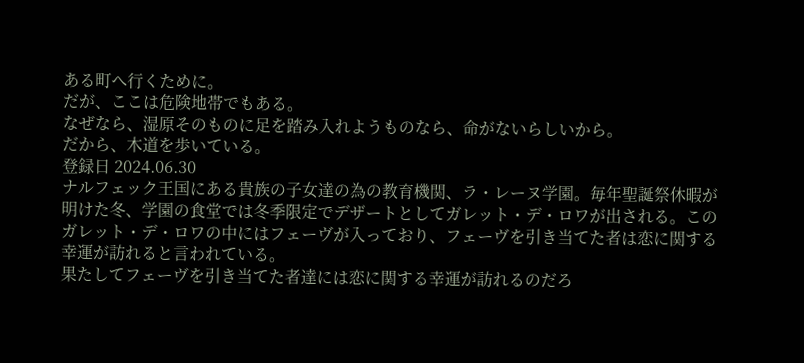ある町へ行くために。
だが、ここは危険地帯でもある。
なぜなら、湿原そのものに足を踏み入れようものなら、命がないらしいから。
だから、木道を歩いている。
登録日 2024.06.30
ナルフェック王国にある貴族の子女達の為の教育機関、ラ・レーヌ学園。毎年聖誕祭休暇が明けた冬、学園の食堂では冬季限定でデザートとしてガレット・デ・ロワが出される。このガレット・デ・ロワの中にはフェーヴが入っており、フェーヴを引き当てた者は恋に関する幸運が訪れると言われている。
果たしてフェーヴを引き当てた者達には恋に関する幸運が訪れるのだろ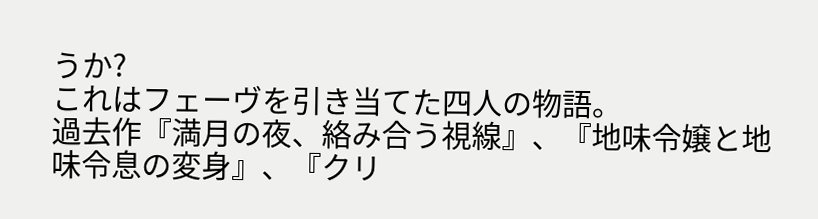うか?
これはフェーヴを引き当てた四人の物語。
過去作『満月の夜、絡み合う視線』、『地味令嬢と地味令息の変身』、『クリ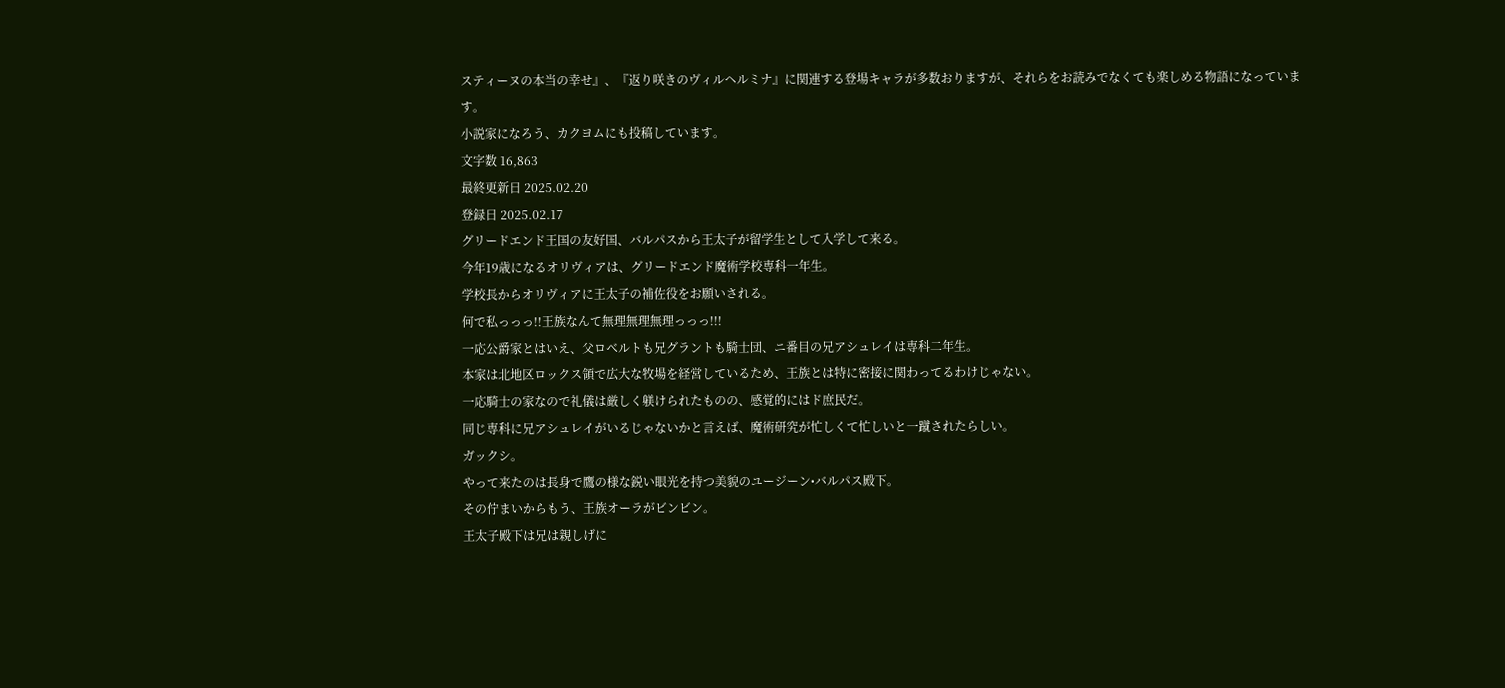スティーヌの本当の幸せ』、『返り咲きのヴィルヘルミナ』に関連する登場キャラが多数おりますが、それらをお読みでなくても楽しめる物語になっています。
小説家になろう、カクヨムにも投稿しています。
文字数 16,863
最終更新日 2025.02.20
登録日 2025.02.17
グリードエンド王国の友好国、バルパスから王太子が留学生として入学して来る。
今年19歳になるオリヴィアは、グリードエンド魔術学校専科一年生。
学校長からオリヴィアに王太子の補佐役をお願いされる。
何で私っっっ!!王族なんて無理無理無理っっっ!!!
一応公爵家とはいえ、父ロベルトも兄グラントも騎士団、ニ番目の兄アシュレイは専科二年生。
本家は北地区ロックス領で広大な牧場を経営しているため、王族とは特に密接に関わってるわけじゃない。
一応騎士の家なので礼儀は厳しく躾けられたものの、感覚的にはド庶民だ。
同じ専科に兄アシュレイがいるじゃないかと言えば、魔術研究が忙しくて忙しいと一蹴されたらしい。
ガックシ。
やって来たのは長身で鷹の様な鋭い眼光を持つ美貌のユージーン•バルパス殿下。
その佇まいからもう、王族オーラがビンビン。
王太子殿下は兄は親しげに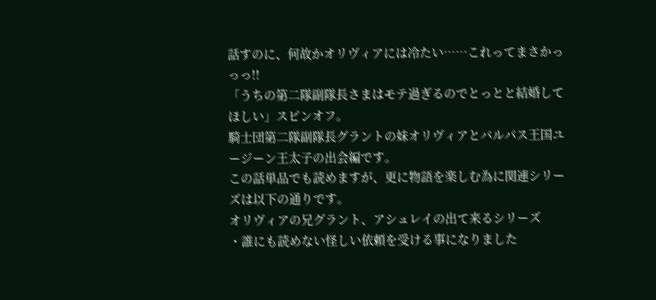話すのに、何故かオリヴィアには冷たい……これってまさかっっっ!!
「うちの第二隊副隊長さまはモテ過ぎるのでとっとと結婚してほしい」スピンオフ。
騎士団第二隊副隊長グラントの妹オリヴィアとバルパス王国ユージーン王太子の出会編です。
この話単品でも読めますが、更に物語を楽しむ為に関連シリーズは以下の通りです。
オリヴィアの兄グラント、アシュレイの出て来るシリーズ
・誰にも読めない怪しい依頼を受ける事になりました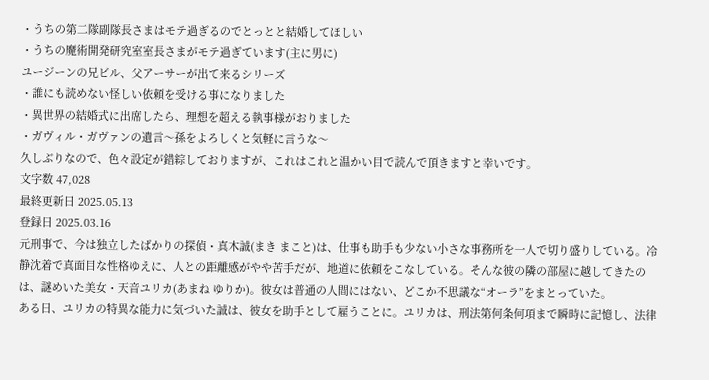・うちの第二隊副隊長さまはモテ過ぎるのでとっとと結婚してほしい
・うちの魔術開発研究室室長さまがモテ過ぎています(主に男に)
ユージーンの兄ビル、父アーサーが出て来るシリーズ
・誰にも読めない怪しい依頼を受ける事になりました
・異世界の結婚式に出席したら、理想を超える執事様がおりました
・ガヴィル・ガヴァンの遺言〜孫をよろしくと気軽に言うな〜
久しぶりなので、色々設定が錯綜しておりますが、これはこれと温かい目で読んで頂きますと幸いです。
文字数 47,028
最終更新日 2025.05.13
登録日 2025.03.16
元刑事で、今は独立したばかりの探偵・真木誠(まき まこと)は、仕事も助手も少ない小さな事務所を一人で切り盛りしている。冷静沈着で真面目な性格ゆえに、人との距離感がやや苦手だが、地道に依頼をこなしている。そんな彼の隣の部屋に越してきたのは、謎めいた美女・天音ユリカ(あまね ゆりか)。彼女は普通の人間にはない、どこか不思議な“オーラ”をまとっていた。
ある日、ユリカの特異な能力に気づいた誠は、彼女を助手として雇うことに。ユリカは、刑法第何条何項まで瞬時に記憶し、法律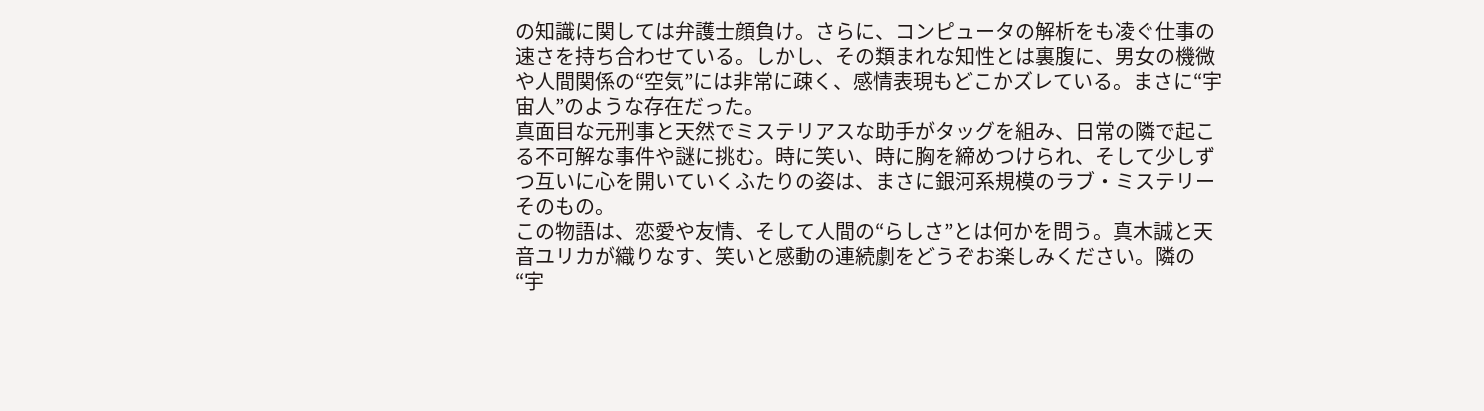の知識に関しては弁護士顔負け。さらに、コンピュータの解析をも凌ぐ仕事の速さを持ち合わせている。しかし、その類まれな知性とは裏腹に、男女の機微や人間関係の“空気”には非常に疎く、感情表現もどこかズレている。まさに“宇宙人”のような存在だった。
真面目な元刑事と天然でミステリアスな助手がタッグを組み、日常の隣で起こる不可解な事件や謎に挑む。時に笑い、時に胸を締めつけられ、そして少しずつ互いに心を開いていくふたりの姿は、まさに銀河系規模のラブ・ミステリーそのもの。
この物語は、恋愛や友情、そして人間の“らしさ”とは何かを問う。真木誠と天音ユリカが織りなす、笑いと感動の連続劇をどうぞお楽しみください。隣の“宇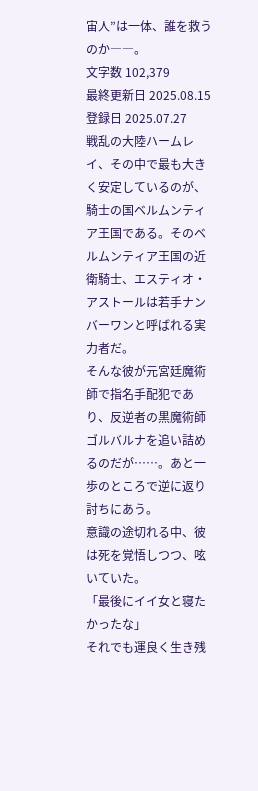宙人”は一体、誰を救うのか――。
文字数 102,379
最終更新日 2025.08.15
登録日 2025.07.27
戦乱の大陸ハームレイ、その中で最も大きく安定しているのが、騎士の国ベルムンティア王国である。そのベルムンティア王国の近衛騎士、エスティオ・アストールは若手ナンバーワンと呼ばれる実力者だ。
そんな彼が元宮廷魔術師で指名手配犯であり、反逆者の黒魔術師ゴルバルナを追い詰めるのだが……。あと一歩のところで逆に返り討ちにあう。
意識の途切れる中、彼は死を覚悟しつつ、呟いていた。
「最後にイイ女と寝たかったな」
それでも運良く生き残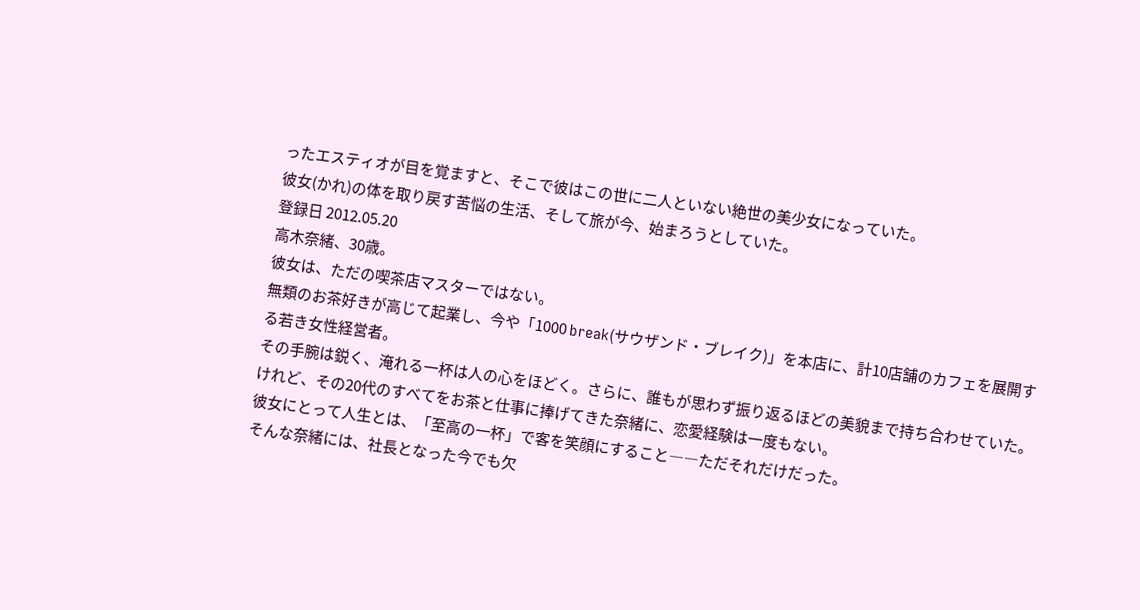ったエスティオが目を覚ますと、そこで彼はこの世に二人といない絶世の美少女になっていた。
彼女(かれ)の体を取り戻す苦悩の生活、そして旅が今、始まろうとしていた。
登録日 2012.05.20
高木奈緒、30歳。
彼女は、ただの喫茶店マスターではない。
無類のお茶好きが高じて起業し、今や「1000 break(サウザンド・ブレイク)」を本店に、計10店舗のカフェを展開する若き女性経営者。
その手腕は鋭く、淹れる一杯は人の心をほどく。さらに、誰もが思わず振り返るほどの美貌まで持ち合わせていた。
けれど、その20代のすべてをお茶と仕事に捧げてきた奈緒に、恋愛経験は一度もない。
彼女にとって人生とは、「至高の一杯」で客を笑顔にすること――ただそれだけだった。
そんな奈緒には、社長となった今でも欠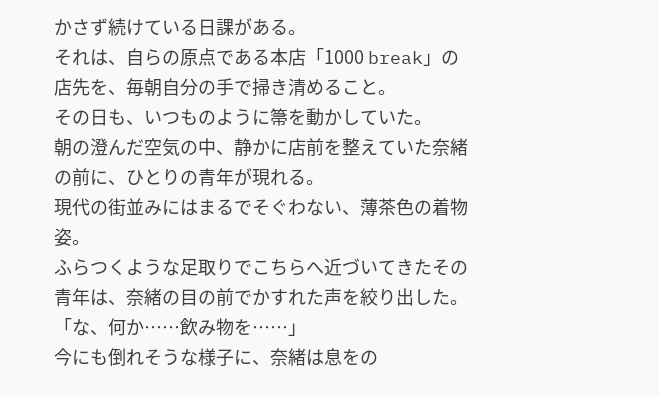かさず続けている日課がある。
それは、自らの原点である本店「1000 break」の店先を、毎朝自分の手で掃き清めること。
その日も、いつものように箒を動かしていた。
朝の澄んだ空気の中、静かに店前を整えていた奈緒の前に、ひとりの青年が現れる。
現代の街並みにはまるでそぐわない、薄茶色の着物姿。
ふらつくような足取りでこちらへ近づいてきたその青年は、奈緒の目の前でかすれた声を絞り出した。
「な、何か……飲み物を……」
今にも倒れそうな様子に、奈緒は息をの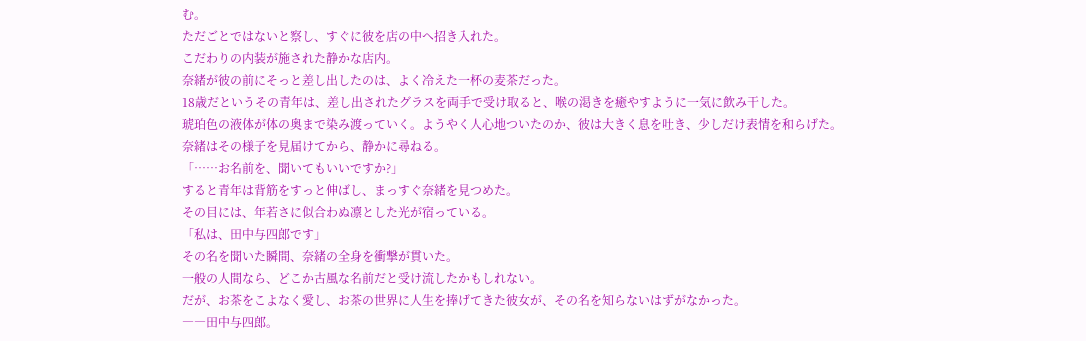む。
ただごとではないと察し、すぐに彼を店の中へ招き入れた。
こだわりの内装が施された静かな店内。
奈緒が彼の前にそっと差し出したのは、よく冷えた一杯の麦茶だった。
18歳だというその青年は、差し出されたグラスを両手で受け取ると、喉の渇きを癒やすように一気に飲み干した。
琥珀色の液体が体の奥まで染み渡っていく。ようやく人心地ついたのか、彼は大きく息を吐き、少しだけ表情を和らげた。
奈緒はその様子を見届けてから、静かに尋ねる。
「……お名前を、聞いてもいいですか?」
すると青年は背筋をすっと伸ばし、まっすぐ奈緒を見つめた。
その目には、年若さに似合わぬ凛とした光が宿っている。
「私は、田中与四郎です」
その名を聞いた瞬間、奈緒の全身を衝撃が貫いた。
一般の人間なら、どこか古風な名前だと受け流したかもしれない。
だが、お茶をこよなく愛し、お茶の世界に人生を捧げてきた彼女が、その名を知らないはずがなかった。
――田中与四郎。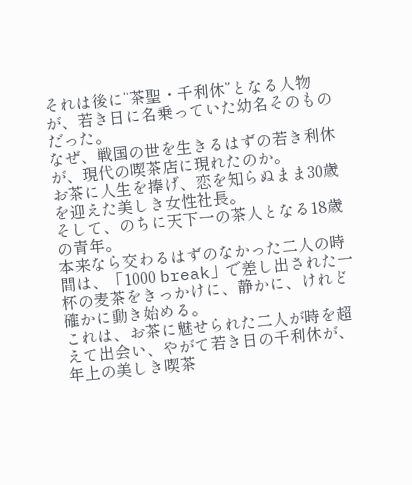それは後に“茶聖・千利休”となる人物が、若き日に名乗っていた幼名そのものだった。
なぜ、戦国の世を生きるはずの若き利休が、現代の喫茶店に現れたのか。
お茶に人生を捧げ、恋を知らぬまま30歳を迎えた美しき女性社長。
そして、のちに天下一の茶人となる18歳の青年。
本来なら交わるはずのなかった二人の時間は、「1000 break」で差し出された一杯の麦茶をきっかけに、静かに、けれど確かに動き始める。
これは、お茶に魅せられた二人が時を超えて出会い、やがて若き日の千利休が、年上の美しき喫茶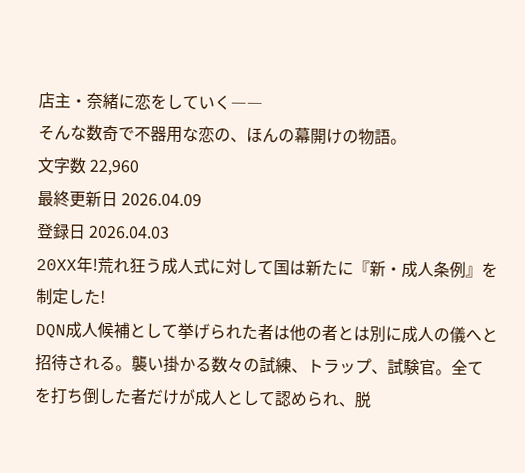店主・奈緒に恋をしていく――
そんな数奇で不器用な恋の、ほんの幕開けの物語。
文字数 22,960
最終更新日 2026.04.09
登録日 2026.04.03
20XX年!荒れ狂う成人式に対して国は新たに『新・成人条例』を制定した!
DQN成人候補として挙げられた者は他の者とは別に成人の儀へと招待される。襲い掛かる数々の試練、トラップ、試験官。全てを打ち倒した者だけが成人として認められ、脱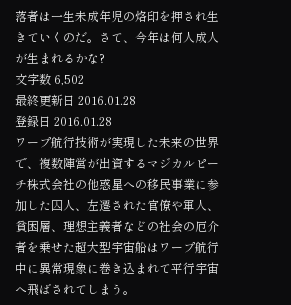落者は一生未成年児の烙印を押され生きていくのだ。さて、今年は何人成人が生まれるかな?
文字数 6,502
最終更新日 2016.01.28
登録日 2016.01.28
ワープ航行技術が実現した未来の世界で、複数陣営が出資するマジカルピーチ株式会社の他惑星への移民事業に参加した囚人、左遷された官僚や軍人、貧困層、理想主義者などの社会の厄介者を乗せた超大型宇宙船はワープ航行中に異常現象に巻き込まれて平行宇宙へ飛ばされてしまう。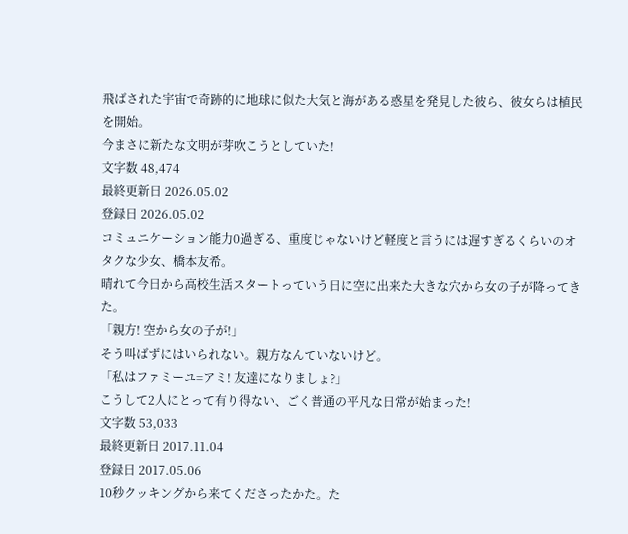飛ばされた宇宙で奇跡的に地球に似た大気と海がある惑星を発見した彼ら、彼女らは植民を開始。
今まさに新たな文明が芽吹こうとしていた!
文字数 48,474
最終更新日 2026.05.02
登録日 2026.05.02
コミュニケーション能力0過ぎる、重度じゃないけど軽度と言うには遅すぎるくらいのオタクな少女、橋本友希。
晴れて今日から高校生活スタートっていう日に空に出来た大きな穴から女の子が降ってきた。
「親方! 空から女の子が!」
そう叫ばずにはいられない。親方なんていないけど。
「私はファミーユ=アミ! 友達になりましょ?」
こうして2人にとって有り得ない、ごく普通の平凡な日常が始まった!
文字数 53,033
最終更新日 2017.11.04
登録日 2017.05.06
10秒クッキングから来てくださったかた。た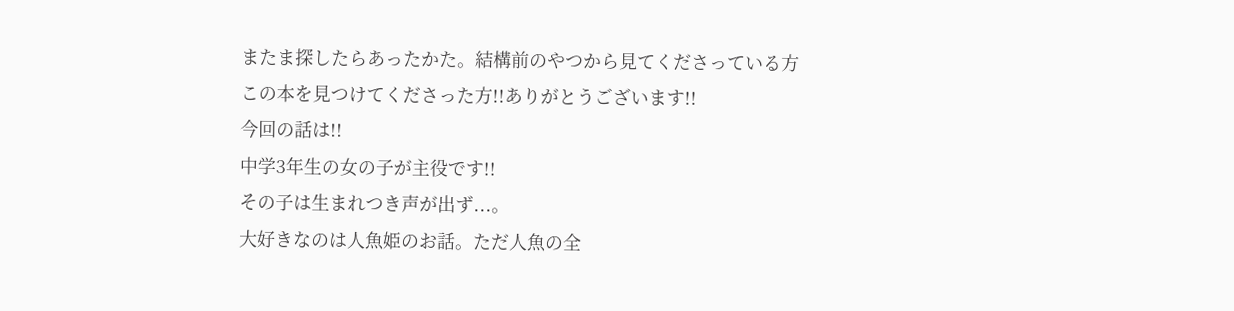またま探したらあったかた。結構前のやつから見てくださっている方
この本を見つけてくださった方!!ありがとうございます!!
今回の話は!!
中学3年生の女の子が主役です!!
その子は生まれつき声が出ず...。
大好きなのは人魚姫のお話。ただ人魚の全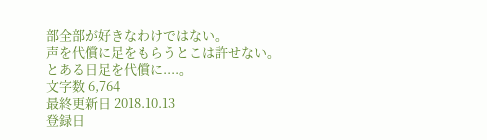部全部が好きなわけではない。
声を代償に足をもらうとこは許せない。
とある日足を代償に....。
文字数 6,764
最終更新日 2018.10.13
登録日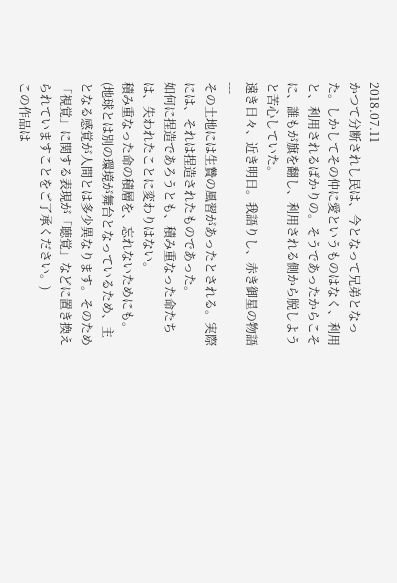2018.07.11
かつて分断されし民は、今となって兄弟となった。しかしてその仲に愛というものはなく、利用と、利用されるばかりの。そうであったからこそに、誰もが旗を翻し、利用される側から脱しようと苦心していた。
遠き日々、近き明日。我語りし、赤き御星の物語---
その土地には生贄の風習があったとされる。実際には、それは捏造されたものであった。
如何に捏造であろうとも、積み重なった命たちは、失われたことに変わりはない。
積み重なった命の積層を、忘れないためにも。
(地球とは別の環境が舞台となっているため、主となる感覚が人間とは多少異なります。そのため「視覚」に関する表現が「聴覚」などに置き換えられていますことをご了承ください。)
この作品は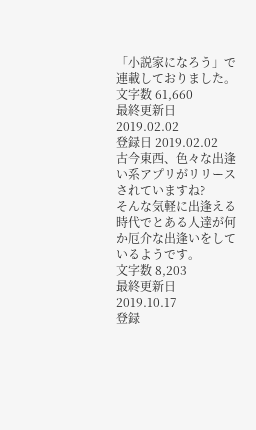「小説家になろう」で連載しておりました。
文字数 61,660
最終更新日 2019.02.02
登録日 2019.02.02
古今東西、色々な出逢い系アプリがリリースされていますね?
そんな気軽に出逢える時代でとある人達が何か厄介な出逢いをしているようです。
文字数 8,203
最終更新日 2019.10.17
登録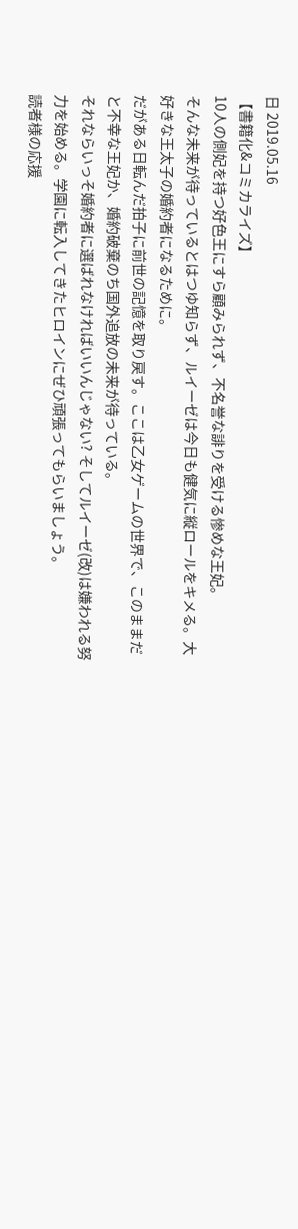日 2019.05.16
【書籍化&コミカライズ】
10人の側妃を持つ好色王にすら顧みられず、不名誉な誹りを受ける惨めな王妃。
そんな未来が待っているとはつゆ知らず、ルイーゼは今日も健気に縦ロールをキメる。大好きな王太子の婚約者になるために。
だがある日転んだ拍子に前世の記憶を取り戻す。ここは乙女ゲームの世界で、このままだと不幸な王妃か、婚約破棄のち国外追放の未来が待っている。
それならいっそ婚約者に選ばれなければいいんじゃない? そしてルイーゼ(改)は嫌われる努力を始める。学園に転入してきたヒロインにぜひ頑張ってもらいましょう。
読者様の応援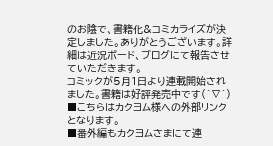のお陰で、書籍化&コミカライズが決定しました。ありがとうございます。詳細は近況ボード、ブログにて報告させていただきます。
コミックが5月1日より連載開始されました。書籍は好評発売中です(´∇`)
■こちらはカクヨム様への外部リンクとなります。
■番外編もカクヨムさまにて連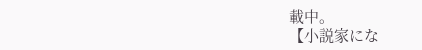載中。
【小説家にな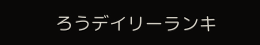ろうデイリーランキ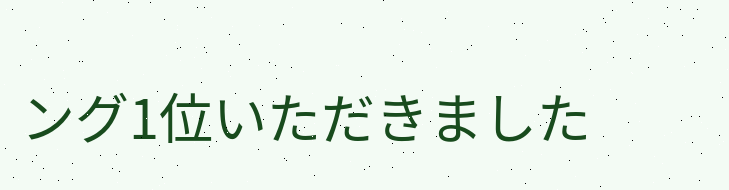ング1位いただきました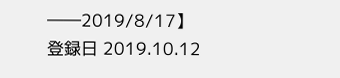――2019/8/17】
登録日 2019.10.12